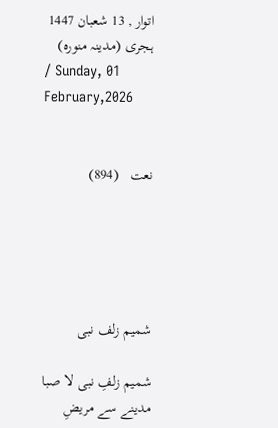اتوار , 13 شعبان 1447 ہجری (مدینہ منورہ)
/ Sunday, 01 February,2026


نعت   (894)





شمیم زلف نبی

شمیم زلفِ نبی لا صبا مدینے سے مریضِ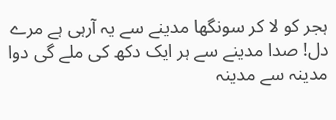ہجر کو لا کر سونگھا مدینے سے یہ آرہی ہے مرے دل! صدا مدینے سے ہر ایک دکھ کی ملے گی دوا مدینہ سے مدینہ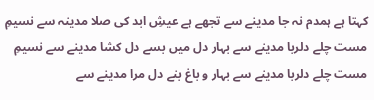کہتا ہے ہمدم نہ جا مدینے سے تجھے ہے عیشِ ابد کی صلا مدینہ سے نسیمِ مست چلے دلربا مدینے سے بہار دل میں بسے دل کشا مدینے سے نسیمِ مست چلے دلربا مدینے سے بہار و باغ بنے دل مرا مدینے سے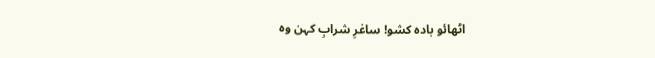اٹھائو بادہ کشو! ساغرِ شرابِ کہن وہ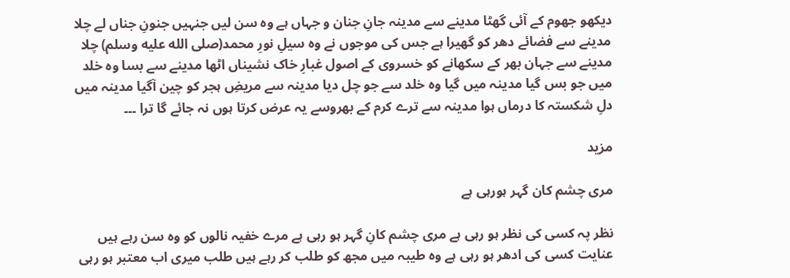دیکھو جھوم کے آئی گھٹا مدینے سے مدینہ جانِ جنان و جہاں ہے وہ سن لیں جنہیں جنونِ جناں لے چلا مدینے سے فضائے دھر کو گھیرا ہے جس کی موجوں نے وہ سیلِ نورِ محمد(صلى الله عليه وسلم) چلا مدینے سے جہان بھر کے سکھانے کو خسروی کے اصول غبارِ خاک نشیناں اٹھا مدینے سے بسا وہ خلد میں جو بس گیا مدینہ میں گیا وہ خلد سے جو چل دیا مدینہ سے مریضِ ہجر کو چین آگیا مدینہ میں دلِ شکستہ کا درماں ہوا مدینہ سے ترے کرم کے بھروسے یہ عرض کرتا ہوں نہ جائے گا ترا ۔۔۔

مزید

مری چشم کان گہر ہورہی ہے

نظر پہ کسی کی نظر ہو رہی ہے مری چشم کانِ گہر ہو رہی ہے مرے خفیہ نالوں کو وہ سن رہے ہیں عنایت کسی کی ادھر ہو رہی ہے وہ طیبہ میں مجھ کو طلب کر رہے ہیں طلب میری اب معتبر ہو رہی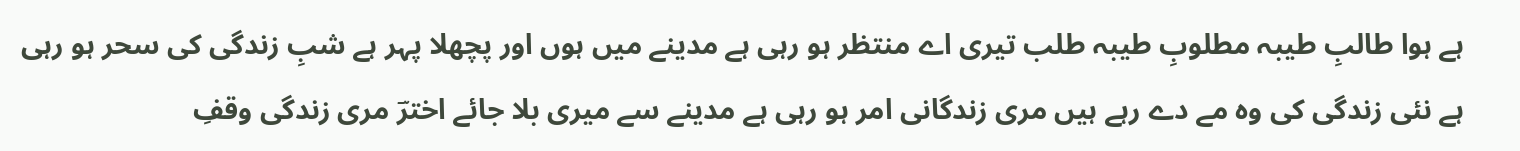ہے ہوا طالبِ طیبہ مطلوبِ طیبہ طلب تیری اے منتظر ہو رہی ہے مدینے میں ہوں اور پچھلا پہر ہے شبِ زندگی کی سحر ہو رہی ہے نئی زندگی کی وہ مے دے رہے ہیں مری زندگانی امر ہو رہی ہے مدینے سے میری بلا جائے اخترؔ مری زندگی وقفِ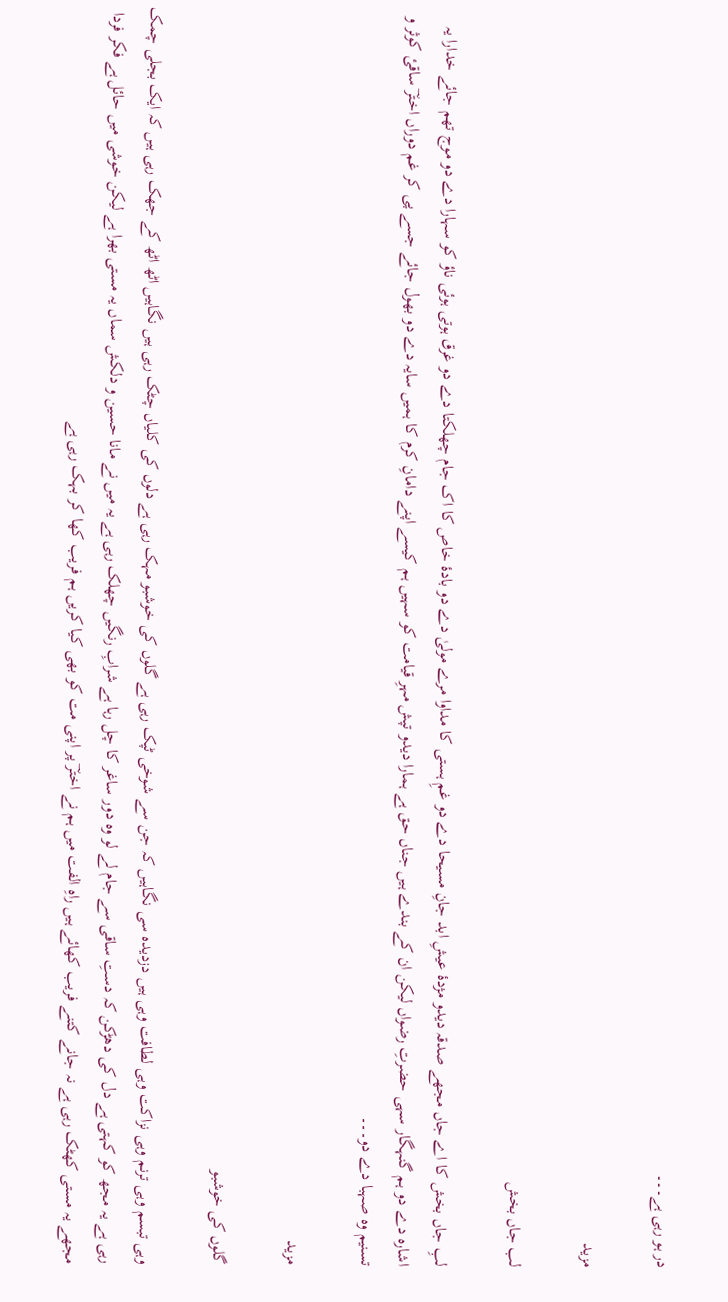در ہو رہی ہے۔۔۔

مزید

لب جاں بخش

لبِ جاں بخش کا اے جاں مجھے صدقہ دیدو مژدۂ عیشِ ابد جانِ مسیحا دے دو غمِ ہستی کا مداوا مرے مولیٰ دے دو بادۂ خاص کا اک جام چھلکتا دے دو غرق ہوتی ہوئی ناؤ کو سہارا دے دو موج تھم جائے خدارا یہ اشارہ دے دو ہم گنہگار سہی حضرتِ رضواں لیکن ان کے بندے ہیں جناں حق ہے ہمارا دیدو تپش مہرِ قیامت کو سہیں ہم کیسے اپنے دامانِ کرم کا ہمیں سایہ دے دو بھول جائے جسے پی کر غم دوراں اخترؔ ساقیٔ کوثر و تسنیم وہ صہبا دے دو۔۔۔

مزید

گلوں کی خوشبو

وہی تبسم وہی ترنم وہی نزاکت وہی لطافت وہی ہیں دزدیدہ سی نگاہیں کہ جن سے شوخی ٹپک رہی ہے گلوں کی خوشبو مہک رہی ہے دلوں کی کلیاں چٹک رہی ہیں نگاہیں اٹھ اٹھ کے جھک رہی ہیں کہ ایک بجلی چمک رہی ہے یہ مجھ کو کہتی ہے دل کی دھڑکن کہ دستِ ساقی سے جام لے لو وہ دور ساغر کا چل رہا ہے شرابِ رنگیں چھلک رہی ہے یہ میں نے مانا حسین و دلکش سماں یہ مستی بھرا ہے لیکن خوشی میں حائل ہے فکر فردا مجھے یہ مستی کھٹک رہی ہے نہ جانے کتنے فریب کھائے ہیں راہِ الفت میں ہم نے اخترؔ پر اپنی مت کو بھی کیا کریں ہم فریب کھا کر بہک رہی ہے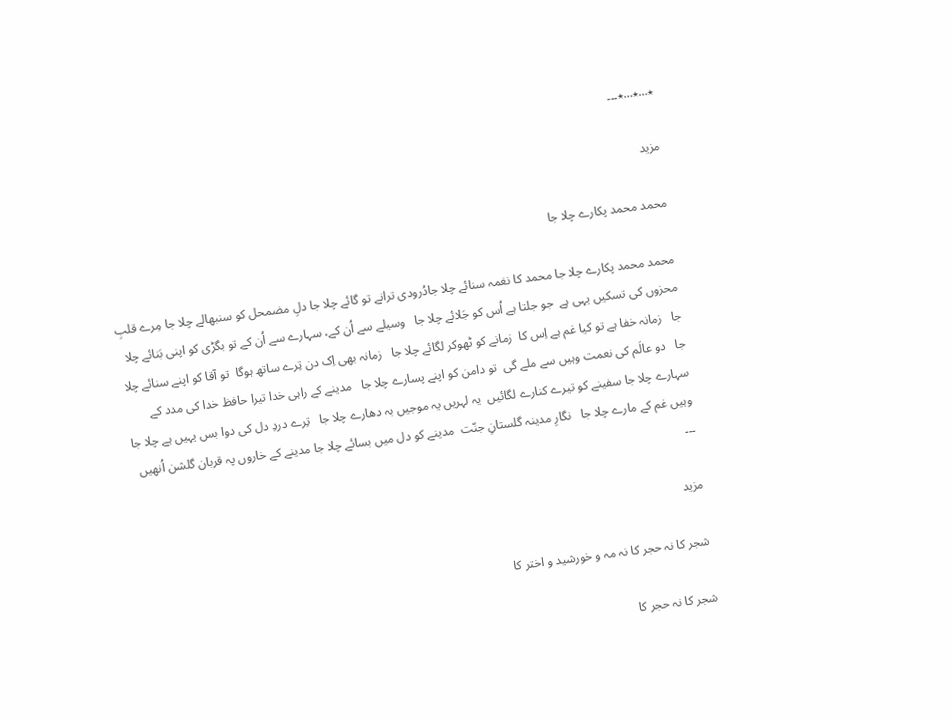٭…٭…٭۔۔۔

مزید

محمد محمد پکارے چلا جا

محمد محمد پکارے چلا جا محمد کا نغمہ سنائے چلا جادُرودی ترانے تو گائے چلا جا دلِ مضمحل کو سنبھالے چلا جا مِرے قلبِ محزوں کی تسکیں یہی ہے  جو جلتا ہے اُس کو جَلائے چلا جا   وسیلے سے اُن کے، سہارے سے اُن کے تو بگڑی کو اپنی بَنائے چلا جا   زمانہ خفا ہے تو کیا غم ہے اِس کا  زمانے کو ٹھوکر لگائے چلا جا   زمانہ بھی اِک دن تِرے ساتھ ہوگا  تو آقا کو اپنے سنائے چلا جا   دو عالَم کی نعمت وہیں سے ملے گی  تو دامن کو اپنے پسارے چلا جا   مدینے کے راہی خدا تیرا حافظ خدا کی مدد کے سہارے چلا جا سفینے کو تیرے کنارے لگائیں  یہ لہریں یہ موجیں بہ دھارے چلا جا   تِرے دردِ دل کی دوا بس یہیں ہے چلا جا وہیں غم کے مارے چلا جا   نگارِ مدینہ گلستانِ جنّت  مدینے کو دل میں بسائے چلا جا مدینے کے خاروں پہ قربان گلشن اُنھیں ۔۔۔

مزید

شجر کا نہ حجر کا نہ مہ و خورشید و اختر کا

شجر کا نہ حجر کا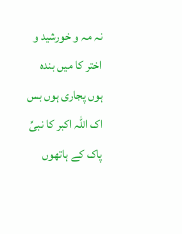نہ مہ و خورشید و اختر کا میں بندہ ہوں پجاری ہوں بس اک اللہ اکبر کا نبیِّ پاک کے ہاتھوں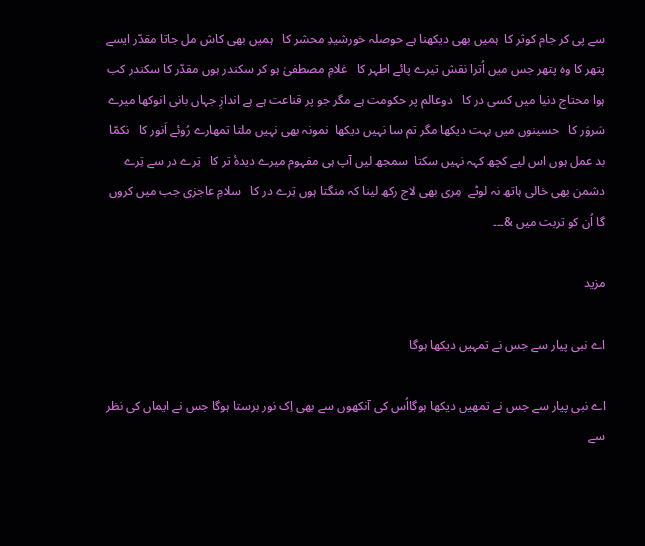سے پی کر جام کوثر کا  ہمیں بھی دیکھنا ہے حوصلہ خورشیدِ محشر کا   ہمیں بھی کاش مل جاتا مقدّر ایسے پتھر کا وہ پتھر جس میں اُترا نقش تیرے پائے اطہر کا   غلامِ مصطفیٰ ہو کر سکندر ہوں مقدّر کا سکندر کب ہوا محتاج دنیا میں کسی در کا   دوعالم پر حکومت ہے مگر جو پر قناعت ہے ہے اندازِ جہاں بانی انوکھا میرے سَروَر کا   حسینوں میں بہت دیکھا مگر تم سا نہیں دیکھا  نمونہ بھی نہیں ملتا تمھارے رُوئے اَنور کا   نکمّا بد عمل ہوں اس لیے کچھ کہہ نہیں سکتا  سمجھ لیں آپ ہی مفہوم میرے دیدۂ تر کا   تِرے در سے تِرے دشمن بھی خالی ہاتھ نہ لوٹے  مِری بھی لاج رکھ لینا کہ منگتا ہوں تِرے در کا   سلامِ عاجزی جب میں کروں گا اُن کو تربت میں &۔۔۔

مزید

اے نبی پیار سے جس نے تمہیں دیکھا ہوگا

اے نبی پیار سے جس نے تمھیں دیکھا ہوگااُس کی آنکھوں سے بھی اِک نور برستا ہوگا جس نے ایماں کی نظر سے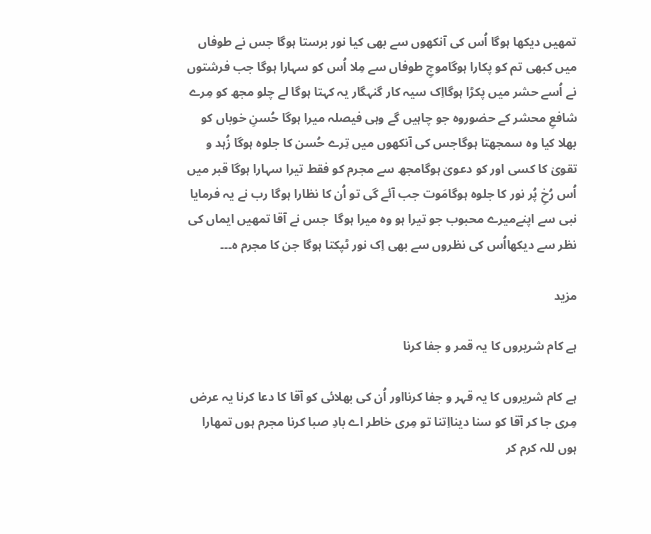تمھیں دیکھا ہوگا اُس کی آنکھوں سے بھی کیا نور برستا ہوگا جس نے طوفاں میں کبھی تم کو پکارا ہوگاموجِ طوفاں سے مِلا اُس کو سہارا ہوگا جب فرشتوں نے اُسے حشر میں پکڑا ہوگااِک سیہ کار گنہگار یہ کہتا ہوگا لے چلو مجھ کو مِرے شافعِ محشر کے حضوروہ جو چاہیں گے وہی فیصلہ میرا ہوگا حُسنِ خوباں کو بھلا کیا وہ سمجھتا ہوگاجس کی آنکھوں میں تِرے حُسن کا جلوہ ہوگا زُہد و تقویٰ کا کسی اور کو دعویٰ ہوگامجھ سے مجرم کو فقط تیرا سہارا ہوگا قبر میں اُس رُخِ پُر نور کا جلوہ ہوگامَوت جب آئے گی تو اُن کا نظارا ہوگا رب نے یہ فرمایا نبی سے اپنےمیرے محبوب جو تیرا ہو وہ میرا ہوگا  جس نے آقا تمھیں ایماں کی نظر سے دیکھااُس کی نظروں سے بھی اِک نور ٹپکتا ہوگا جن کا مجرم ہ۔۔۔

مزید

ہے کام شریروں کا یہ قمر و جفا کرنا

ہے کام شریروں کا یہ قہر و جفا کرنااور اُن کی بھلائی کو آقا کا دعا کرنا یہ عرض مِری جا کر آقا کو سنا دینااِتنا تو مِری خاطر اے بادِ صبا کرنا مجرم ہوں تمھارا ہوں للہ کرم کر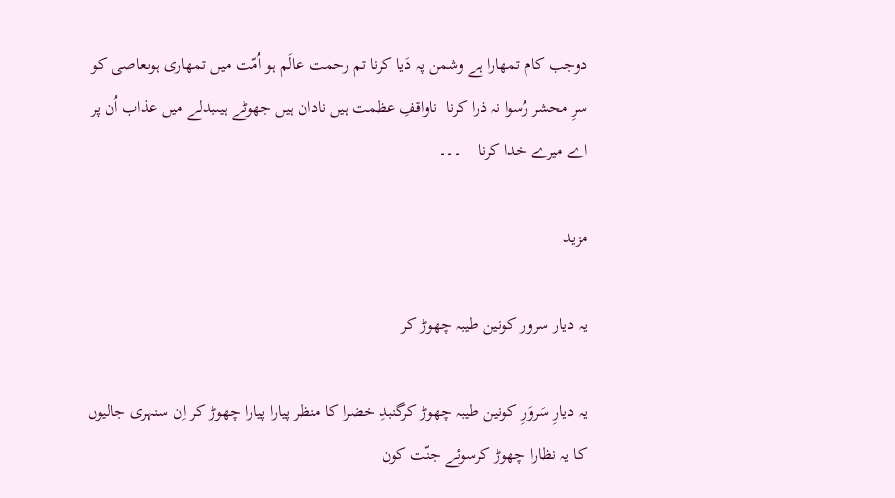دوجب کام تمھارا ہے وشمن پہ دَیا کرنا تم رحمت عالَم ہو اُمّت میں تمھاری ہوںعاصی کو سرِ محشر رُسوا نہ ذرا کرنا  ناواقفِ عظمت ہیں نادان ہیں جھوٹے ہیںبدلے میں عذاب اُن پر اے میرے خدا کرنا    ۔۔۔

مزید

یہ دیار سرور کونین طیبہ چھوڑ کر

یہ دیارِ سَروَرِ کونین طیبہ چھوڑ کرگنبدِ خضرا کا منظر پیارا پیارا چھوڑ کر اِن سنہری جالیوں کا یہ نظارا چھوڑ کرسوئے جنّت کون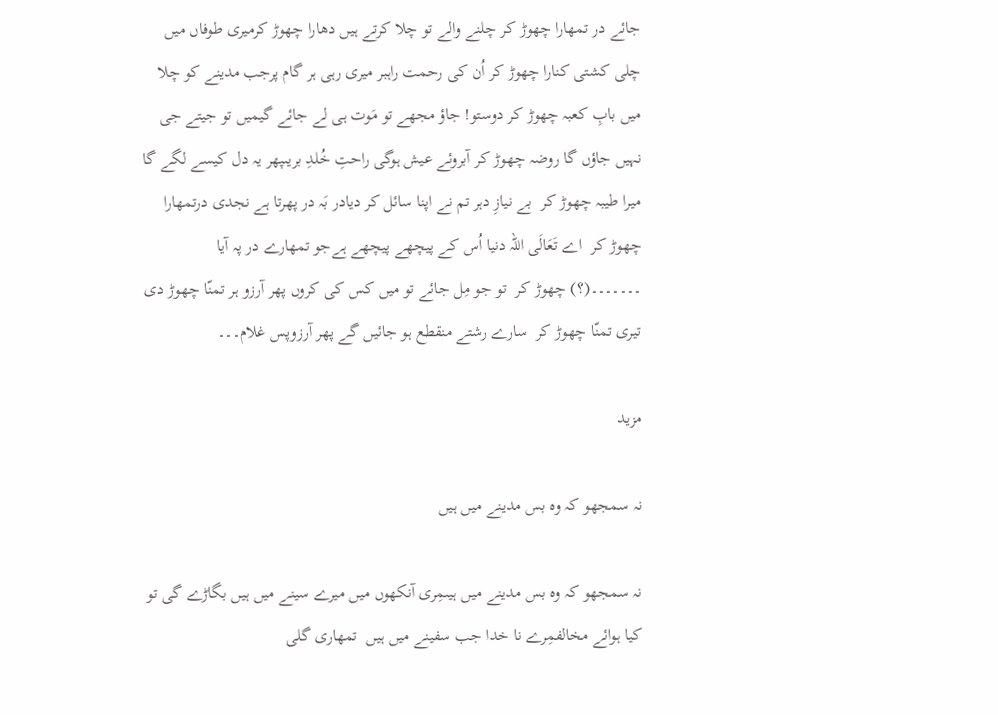جائے در تمھارا چھوڑ کر چلنے والے تو چلا کرتے ہیں دھارا چھوڑ کرمیری طوفاں میں چلی کشتی کنارا چھوڑ کر اُن کی رحمت راہبر میری رہی ہر گام پرجب مدینے کو چلا میں بابِ کعبہ چھوڑ کر دوستو! جاؤ مجھے تو مَوت ہی لے جائے گیمیں تو جیتے جی نہیں جاؤں گا روضہ چھوڑ کر آبروئے عیش ہوگی راحتِ خُلدِ بریںپھر یہ دل کیسے لگے گا میرا طیبہ چھوڑ کر  بے نیازِ دہر تم نے اپنا سائل کر دیادر بَہ در پھرتا ہے نجدی درتمھارا چھوڑ کر  اے تَعَالَی اللہ دنیا اُس کے پیچھے پیچھے ہےجو تمھارے در پہ آیا ۔۔۔۔۔۔۔(؟) چھوڑ کر  تو جو مِل جائے تو میں کس کی کروں پھر آرزو ہر تمنّا چھوڑ دی تیری تمنّا چھوڑ کر  سارے رشتے منقطع ہو جائیں گے پھر آرزوپس غلام۔۔۔

مزید

نہ سمجھو کہ وہ بس مدینے میں ہیں

نہ سمجھو کہ وہ بس مدینے میں ہیںمِری آنکھوں میں میرے سینے میں ہیں بگاڑے گی تو کیا ہوائے مخالفمِرے نا خدا جب سفینے میں ہیں  تمھاری گلی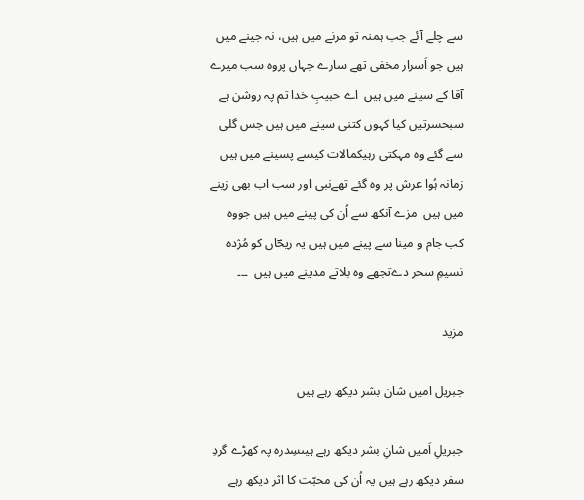سے چلے آئے جب ہمنہ تو مرنے میں ہیں، نہ جینے میں ہیں جو اَسرار مخفی تھے سارے جہاں پروہ سب میرے آقا کے سینے میں ہیں  اے حبیبِ خدا تم پہ روشن ہے سبحسرتیں کیا کہوں کتنی سینے میں ہیں جس گلی سے گئے وہ مہکتی رہیکمالات کیسے پسینے میں ہیں زمانہ ہُوا عرش پر وہ گئے تھےنبی اور سب اب بھی زینے میں ہیں  مزے آنکھ سے اُن کی پینے میں ہیں جووہ کب جام و مینا سے پینے میں ہیں یہ ریحؔاں کو مُژدہ نسیمِ سحر دےتجھے وہ بلاتے مدینے میں ہیں  ۔۔۔

مزید

جبریل امیں شان بشر دیکھ رہے ہیں

جبریلِ اَمیں شانِ بشر دیکھ رہے ہیںسِدرہ پہ کھڑے گردِ سفر دیکھ رہے ہیں یہ اُن کی محبّت کا اثر دیکھ رہے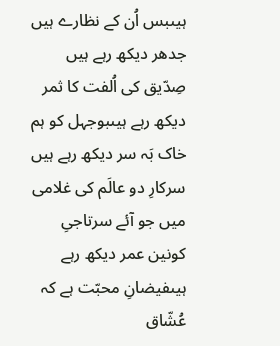ہیںبس اُن کے نظارے ہیں جدھر دیکھ رہے ہیں صِدّیق کی اُلفت کا ثمر دیکھ رہے ہیںبوجہل کو ہم خاک بَہ سر دیکھ رہے ہیں سرکارِ دو عالَم کی غلامی میں جو آئے سرتاجیِ کونین عمر دیکھ رہے ہیںفیضانِ محبّت ہے کہ عُشّاق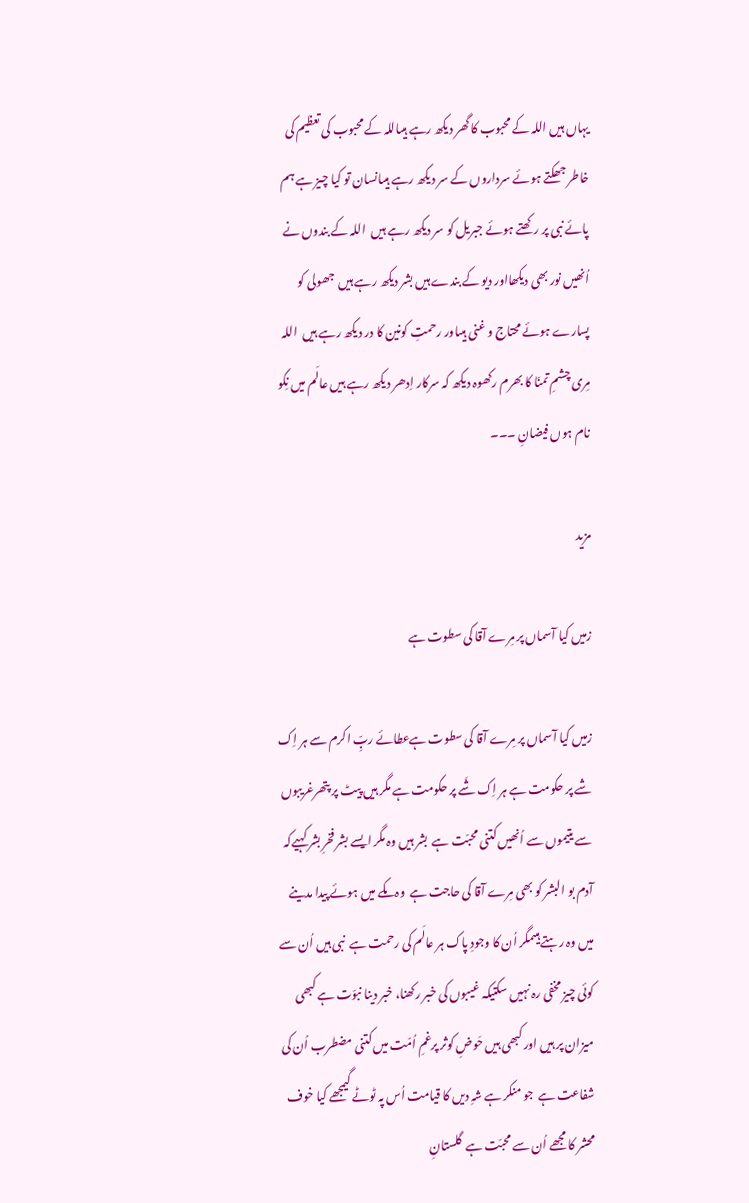یہاں ہیں اللہ کے محبوب کا گھر دیکھ رہے ہیںاللہ کے محبوب کی تعظیم کی خاطر جھکتے ہوئے سرداروں کے سر دیکھ رہے ہیںانسان تو کیا چیز ہے ہم پائے نبی پر رکھتے ہوئے جبریل کو سر دیکھ رہے ہیں  اللہ کے بندوں نے اُنھیں نور بھی دیکھااور دیو کے بندے ہیں بشر دیکھ رہے ہیں  جھولی کو پسارے ہوئے محتاج و غنی ہیںاور رحمتِ کونین کا در دیکھ رہے ہیں  اللہ مِری چشمِ تمنّا کا بھرم رکھوہ دیکھ کہ سرکار اِدھر دیکھ رہے ہیں عالَم میں نِکو نام ہوں فیضانِ ۔۔۔

مزید

زمیں کیا آسماں پر مِرے آقا کی سطوت ہے

زمیں کیا آسماں پر مِرے آقا کی سطوت ہےعطائے ربِّ اکرم سے ہر اِک شے پر حکومت ہے ہر اِک شَے پر حکومت ہے مگر ہیں پیٹ پر پتھرغریبوں سے یتیموں سے اُنھیں کتنی محبّت ہے  بشر ہیں وہ مگر ایسے بشر فخرِ بشر کہیےکہ آدم بو البشر کو بھی مِرے آقا کی حاجت ہے  وہ مکے میں ہوئے پیدا مدینے میں وہ رہتے ہیںمگر اُن کا وجودِ پاک ہر عالَم کی رحمت ہے  نبی ہیں اُن سے کوئی چیز مخفی رہ نہیں سکتیکہ غیبوں کی خبر رکھنا، خبر دینا نبوّت ہے کبھی میزان پر ہیں اور کبھی ہیں حَوضِ کوثر پرغمِ اُمّت میں کتنی مضطرب اُن کی شفاعت ہے  جو منکر ہے شہِ دیں کا قیامت اُس پہ ٹوٹے گیمجھے کیا خوف محشر کا مجھے اُن سے محبّت ہے  گلستانِ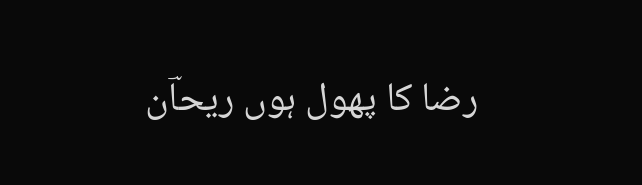رضا کا پھول ہوں ریحاؔن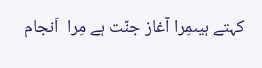کہتے ہیںمِرا آغاز جنّت ہے مِرا  اَنجام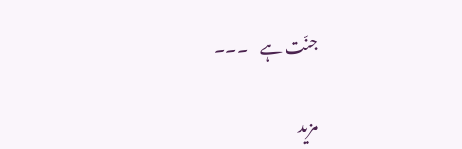جنّت ہے    ۔۔۔

مزید